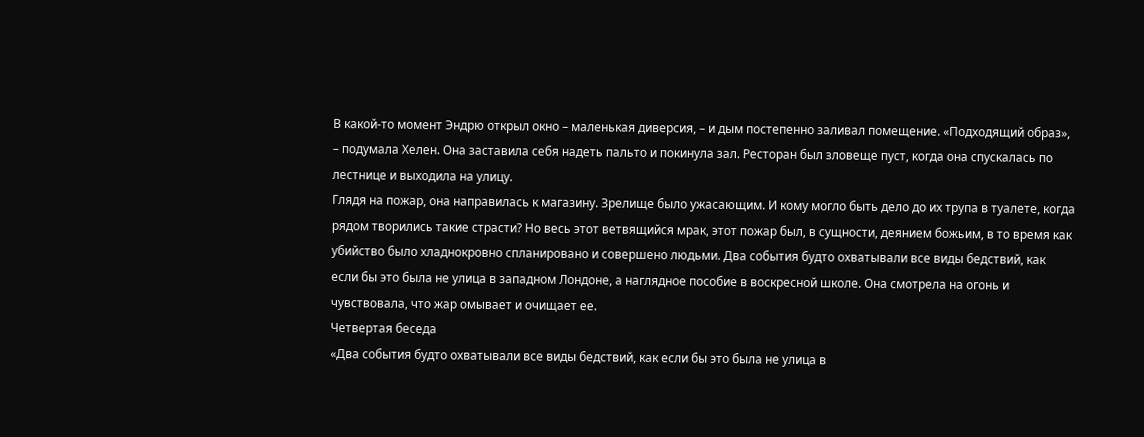В какой-то момент Эндрю открыл окно – маленькая диверсия, – и дым постепенно заливал помещение. «Подходящий образ», – подумала Хелен. Она заставила себя надеть пальто и покинула зал. Ресторан был зловеще пуст, когда она спускалась по лестнице и выходила на улицу.
Глядя на пожар, она направилась к магазину. Зрелище было ужасающим. И кому могло быть дело до их трупа в туалете, когда рядом творились такие страсти? Но весь этот ветвящийся мрак, этот пожар был, в сущности, деянием божьим, в то время как убийство было хладнокровно спланировано и совершено людьми. Два события будто охватывали все виды бедствий, как если бы это была не улица в западном Лондоне, а наглядное пособие в воскресной школе. Она смотрела на огонь и чувствовала, что жар омывает и очищает ее.
Четвертая беседа
«Два события будто охватывали все виды бедствий, как если бы это была не улица в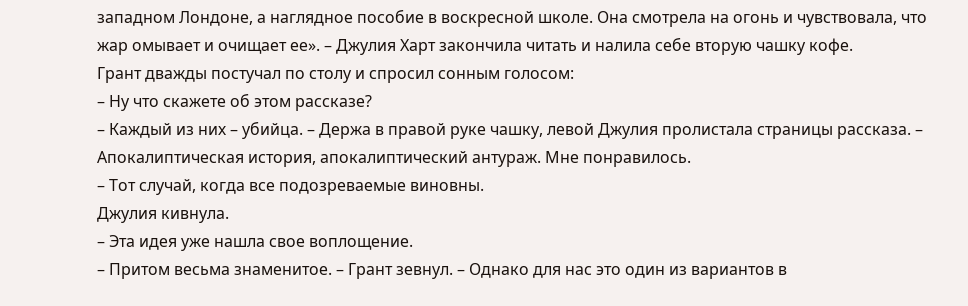западном Лондоне, а наглядное пособие в воскресной школе. Она смотрела на огонь и чувствовала, что жар омывает и очищает ее». – Джулия Харт закончила читать и налила себе вторую чашку кофе.
Грант дважды постучал по столу и спросил сонным голосом:
– Ну что скажете об этом рассказе?
– Каждый из них – убийца. – Держа в правой руке чашку, левой Джулия пролистала страницы рассказа. – Апокалиптическая история, апокалиптический антураж. Мне понравилось.
– Тот случай, когда все подозреваемые виновны.
Джулия кивнула.
– Эта идея уже нашла свое воплощение.
– Притом весьма знаменитое. – Грант зевнул. – Однако для нас это один из вариантов в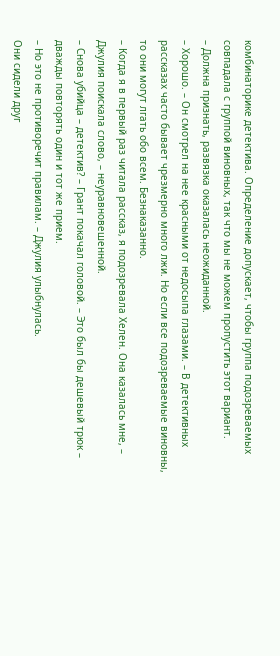комбинаторике детектива. Определение допускает, чтобы группа подозреваемых совпадала с группой виновных, так что мы не можем пропустить этот вариант.
– Должна признать, развязка оказалась неожиданной.
– Хорошо. – Он смотрел на нее красными от недосыпа глазами. – В детективных рассказах часто бывает чрезмерно много лжи. Но если все подозреваемые виновны, то они могут лгать обо всем. Безнаказанно.
– Когда я в первый раз читала рассказ, я подозревала Хелен. Она казалась мне, – Джулия поискала слово, – неуравновешенной.
– Снова убийца – детектив? – Грант покачал головой. – Это был бы дешевый трюк – дважды повторять один и тот же прием.
– Но это не противоречит правилам. – Джулия улыбнулась.
Они сидели друг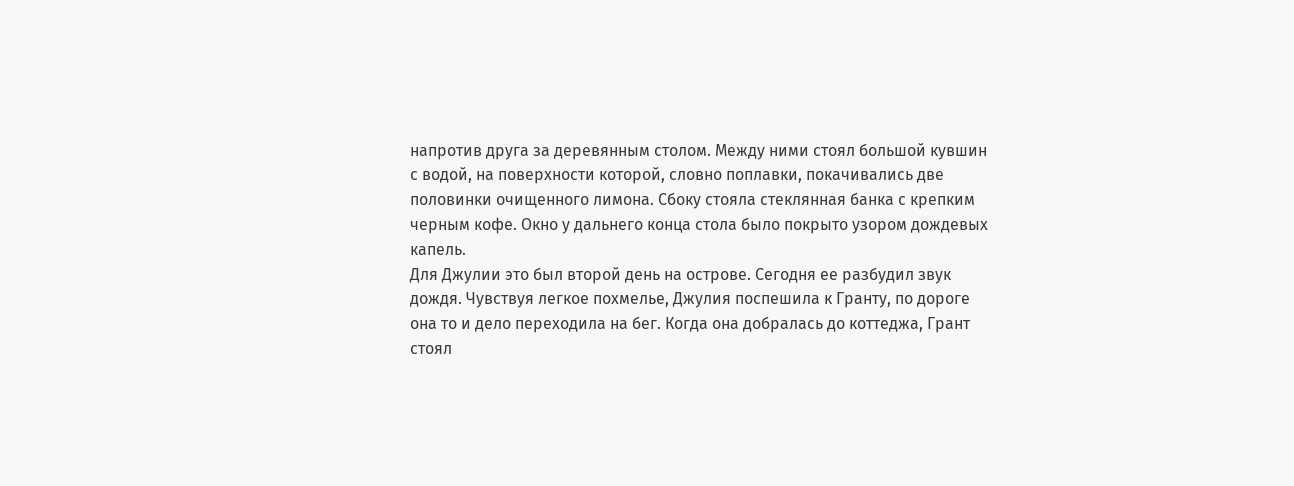напротив друга за деревянным столом. Между ними стоял большой кувшин с водой, на поверхности которой, словно поплавки, покачивались две половинки очищенного лимона. Сбоку стояла стеклянная банка с крепким черным кофе. Окно у дальнего конца стола было покрыто узором дождевых капель.
Для Джулии это был второй день на острове. Сегодня ее разбудил звук дождя. Чувствуя легкое похмелье, Джулия поспешила к Гранту, по дороге она то и дело переходила на бег. Когда она добралась до коттеджа, Грант стоял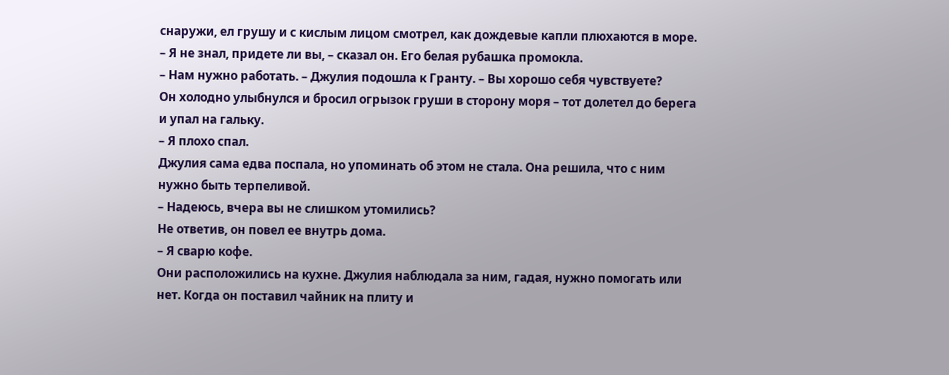снаружи, ел грушу и с кислым лицом смотрел, как дождевые капли плюхаются в море.
– Я не знал, придете ли вы, – сказал он. Его белая рубашка промокла.
– Нам нужно работать. – Джулия подошла к Гранту. – Вы хорошо себя чувствуете?
Он холодно улыбнулся и бросил огрызок груши в сторону моря – тот долетел до берега и упал на гальку.
– Я плохо спал.
Джулия сама едва поспала, но упоминать об этом не стала. Она решила, что с ним нужно быть терпеливой.
– Надеюсь, вчера вы не слишком утомились?
Не ответив, он повел ее внутрь дома.
– Я сварю кофе.
Они расположились на кухне. Джулия наблюдала за ним, гадая, нужно помогать или нет. Когда он поставил чайник на плиту и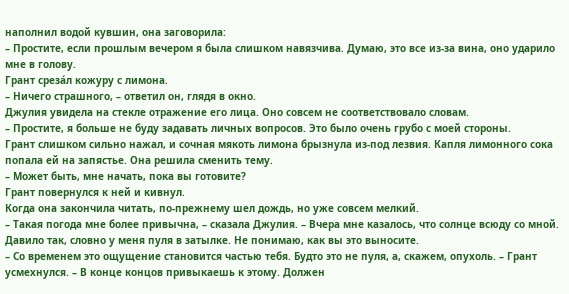наполнил водой кувшин, она заговорила:
– Простите, если прошлым вечером я была слишком навязчива. Думаю, это все из-за вина, оно ударило мне в голову.
Грант среза́л кожуру с лимона.
– Ничего страшного, – ответил он, глядя в окно.
Джулия увидела на стекле отражение его лица. Оно совсем не соответствовало словам.
– Простите, я больше не буду задавать личных вопросов. Это было очень грубо с моей стороны.
Грант слишком сильно нажал, и сочная мякоть лимона брызнула из-под лезвия. Капля лимонного сока попала ей на запястье. Она решила сменить тему.
– Может быть, мне начать, пока вы готовите?
Грант повернулся к ней и кивнул.
Когда она закончила читать, по-прежнему шел дождь, но уже совсем мелкий.
– Такая погода мне более привычна, – сказала Джулия. – Вчера мне казалось, что солнце всюду со мной. Давило так, словно у меня пуля в затылке. Не понимаю, как вы это выносите.
– Со временем это ощущение становится частью тебя. Будто это не пуля, а, скажем, опухоль. – Грант усмехнулся. – В конце концов привыкаешь к этому. Должен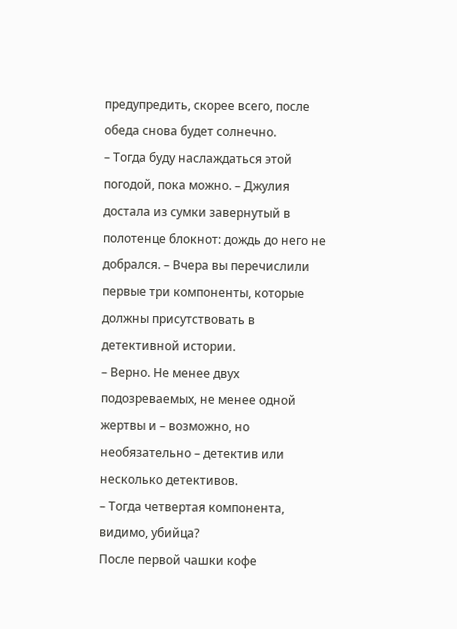предупредить, скорее всего, после обеда снова будет солнечно.
– Тогда буду наслаждаться этой погодой, пока можно. – Джулия достала из сумки завернутый в полотенце блокнот: дождь до него не добрался. – Вчера вы перечислили первые три компоненты, которые должны присутствовать в детективной истории.
– Верно. Не менее двух подозреваемых, не менее одной жертвы и – возможно, но необязательно – детектив или несколько детективов.
– Тогда четвертая компонента, видимо, убийца?
После первой чашки кофе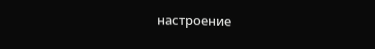настроение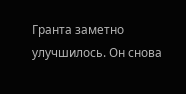Гранта заметно улучшилось. Он снова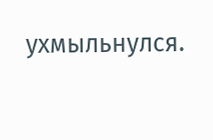ухмыльнулся.